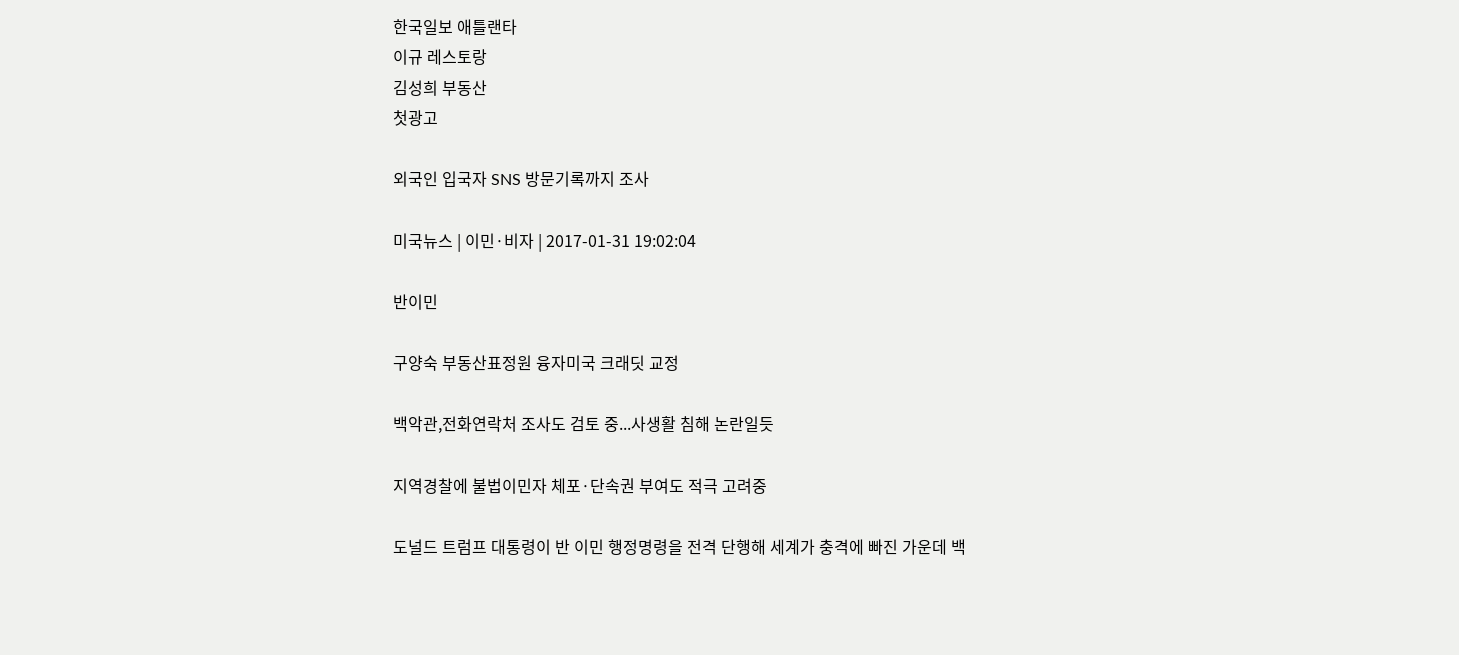한국일보 애틀랜타
이규 레스토랑
김성희 부동산
첫광고

외국인 입국자 SNS 방문기록까지 조사

미국뉴스 | 이민·비자 | 2017-01-31 19:02:04

반이민

구양숙 부동산표정원 융자미국 크래딧 교정

백악관,전화연락처 조사도 검토 중...사생활 침해 논란일듯

지역경찰에 불법이민자 체포·단속권 부여도 적극 고려중

도널드 트럼프 대통령이 반 이민 행정명령을 전격 단행해 세계가 충격에 빠진 가운데 백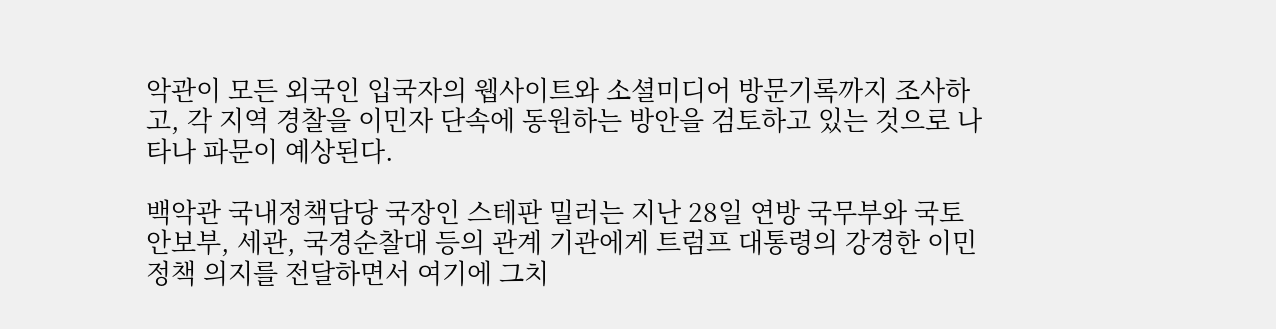악관이 모든 외국인 입국자의 웹사이트와 소셜미디어 방문기록까지 조사하고, 각 지역 경찰을 이민자 단속에 동원하는 방안을 검토하고 있는 것으로 나타나 파문이 예상된다.

백악관 국내정책담당 국장인 스테판 밀러는 지난 28일 연방 국무부와 국토안보부, 세관, 국경순찰대 등의 관계 기관에게 트럼프 대통령의 강경한 이민정책 의지를 전달하면서 여기에 그치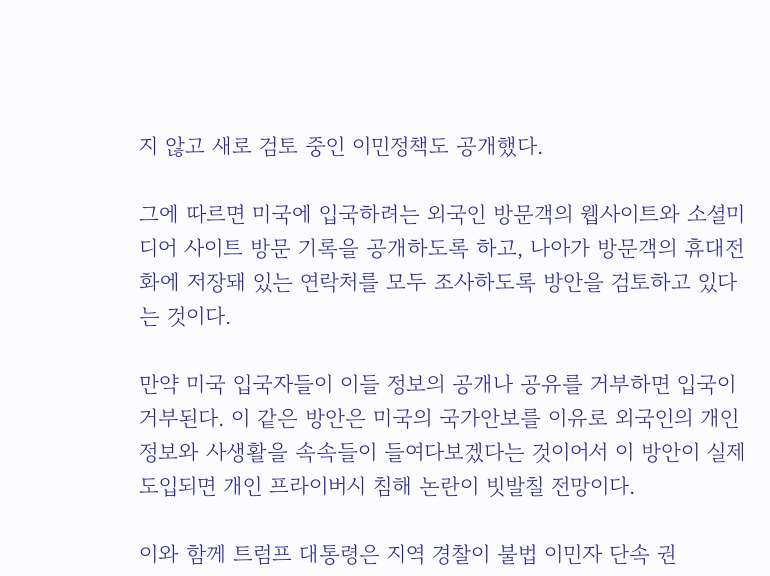지 않고 새로 검토 중인 이민정책도 공개했다.

그에 따르면 미국에 입국하려는 외국인 방문객의 웹사이트와 소셜미디어 사이트 방문 기록을 공개하도록 하고, 나아가 방문객의 휴대전화에 저장돼 있는 연락처를 모두 조사하도록 방안을 검토하고 있다는 것이다.

만약 미국 입국자들이 이들 정보의 공개나 공유를 거부하면 입국이 거부된다. 이 같은 방안은 미국의 국가안보를 이유로 외국인의 개인정보와 사생활을 속속들이 들여다보겠다는 것이어서 이 방안이 실제 도입되면 개인 프라이버시 침해 논란이 빗발칠 전망이다.

이와 함께 트럼프 대통령은 지역 경찰이 불법 이민자 단속 권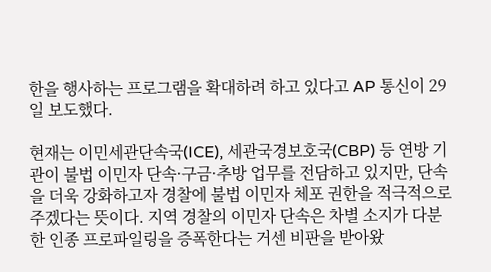한을 행사하는 프로그램을 확대하려 하고 있다고 AP 통신이 29일 보도했다.

현재는 이민세관단속국(ICE), 세관국경보호국(CBP) 등 연방 기관이 불법 이민자 단속·구금·추방 업무를 전담하고 있지만, 단속을 더욱 강화하고자 경찰에 불법 이민자 체포 권한을 적극적으로 주겠다는 뜻이다. 지역 경찰의 이민자 단속은 차별 소지가 다분한 인종 프로파일링을 증폭한다는 거센 비판을 받아왔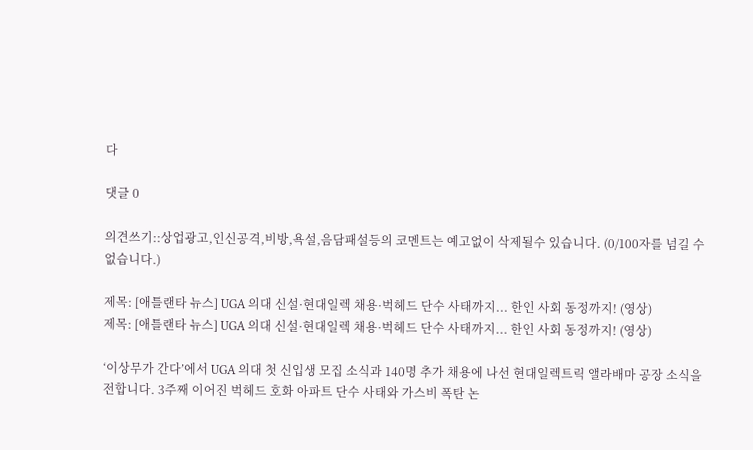다

댓글 0

의견쓰기::상업광고,인신공격,비방,욕설,음담패설등의 코멘트는 예고없이 삭제될수 있습니다. (0/100자를 넘길 수 없습니다.)

제목: [애틀랜타 뉴스] UGA 의대 신설·현대일렉 채용·벅헤드 단수 사태까지... 한인 사회 동정까지! (영상)
제목: [애틀랜타 뉴스] UGA 의대 신설·현대일렉 채용·벅헤드 단수 사태까지... 한인 사회 동정까지! (영상)

‘이상무가 간다’에서 UGA 의대 첫 신입생 모집 소식과 140명 추가 채용에 나선 현대일렉트릭 앨라배마 공장 소식을 전합니다. 3주째 이어진 벅헤드 호화 아파트 단수 사태와 가스비 폭탄 논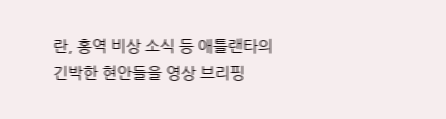란, 홍역 비상 소식 등 애틀랜타의 긴박한 현안들을 영상 브리핑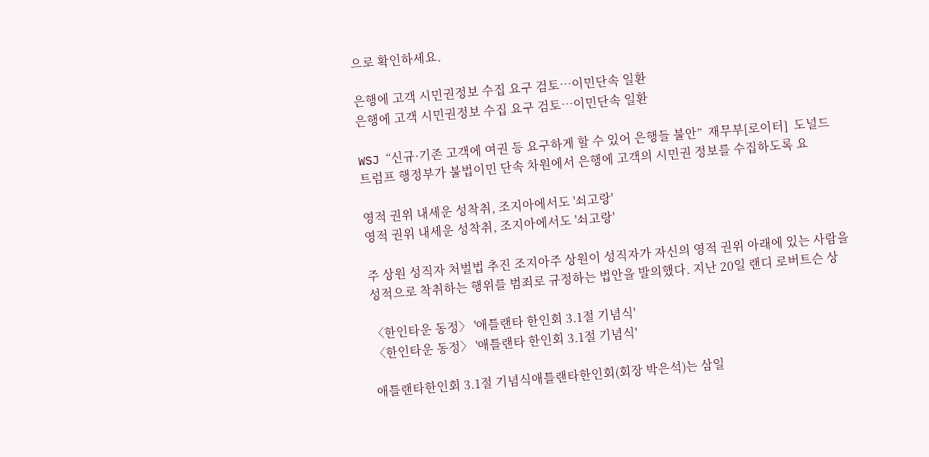으로 확인하세요.

은행에 고객 시민권정보 수집 요구 검토…이민단속 일환
은행에 고객 시민권정보 수집 요구 검토…이민단속 일환

WSJ “신규·기존 고객에 여권 등 요구하게 할 수 있어 은행들 불안”  재무부[로이터]  도널드 트럼프 행정부가 불법이민 단속 차원에서 은행에 고객의 시민권 정보를 수집하도록 요

영적 권위 내세운 성착취, 조지아에서도 '쇠고랑'
영적 권위 내세운 성착취, 조지아에서도 '쇠고랑'

주 상원 성직자 처벌법 추진 조지아주 상원이 성직자가 자신의 영적 권위 아래에 있는 사람을 성적으로 착취하는 행위를 범죄로 규정하는 법안을 발의했다. 지난 20일 랜디 로버트슨 상

〈한인타운 동정〉 '애틀랜타 한인회 3.1절 기념식'
〈한인타운 동정〉 '애틀랜타 한인회 3.1절 기념식'

애틀랜타한인회 3.1절 기념식애틀랜타한인회(회장 박은석)는 삼일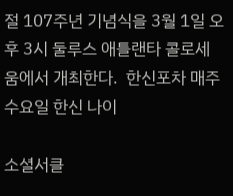절 107주년 기념식을 3월 1일 오후 3시 둘루스 애틀랜타 콜로세움에서 개최한다.  한신포차 매주 수요일 한신 나이

소셜서클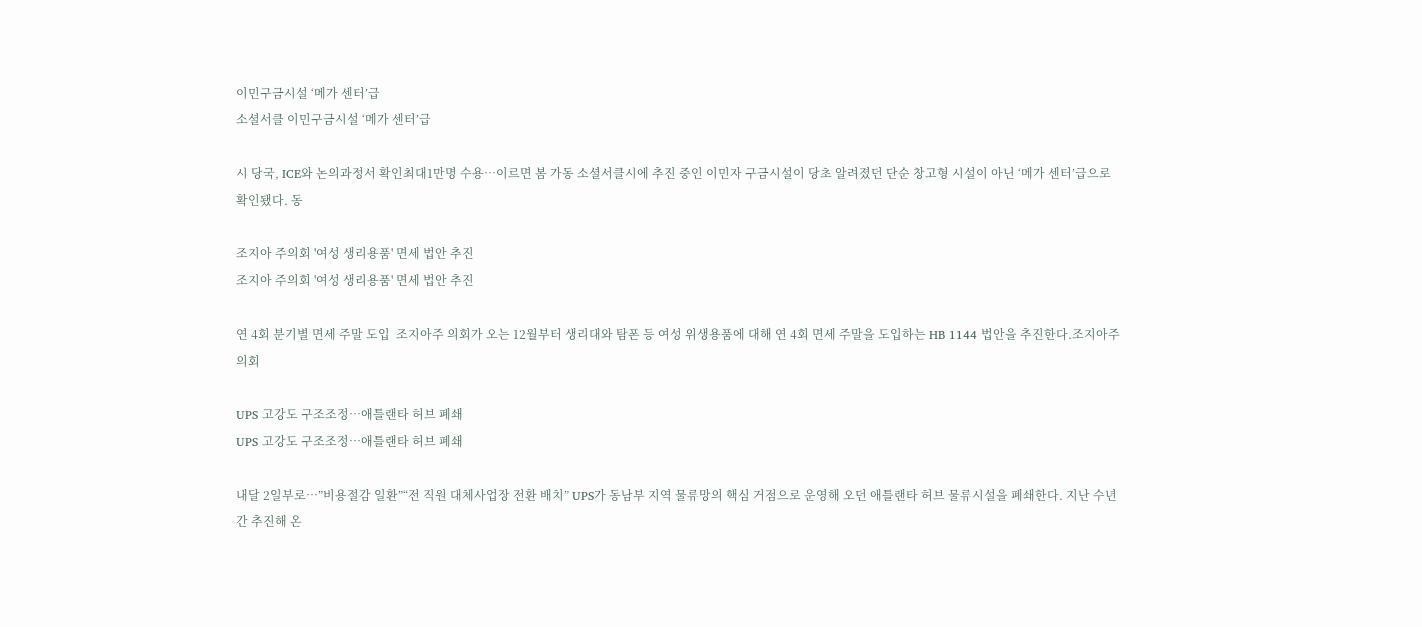이민구금시설 ‘메가 센터’급
소셜서클 이민구금시설 ‘메가 센터’급

시 당국, ICE와 논의과정서 확인최대1만명 수용…이르면 봄 가동 소셜서클시에 추진 중인 이민자 구금시설이 당초 알려졌던 단순 창고형 시설이 아닌 ‘메가 센터’급으로 확인됐다. 동

조지아 주의회 '여성 생리용품' 면세 법안 추진
조지아 주의회 '여성 생리용품' 면세 법안 추진

연 4회 분기별 면세 주말 도입  조지아주 의회가 오는 12월부터 생리대와 탐폰 등 여성 위생용품에 대해 연 4회 면세 주말을 도입하는 HB 1144 법안을 추진한다.조지아주 의회

UPS 고강도 구조조정…애틀랜타 허브 폐쇄
UPS 고강도 구조조정…애틀랜타 허브 폐쇄

내달 2일부로…”비용절감 일환”“전 직원 대체사업장 전환 배치” UPS가 동남부 지역 물류망의 핵심 거점으로 운영해 오던 애틀랜타 허브 물류시설을 폐쇄한다. 지난 수년간 추진해 온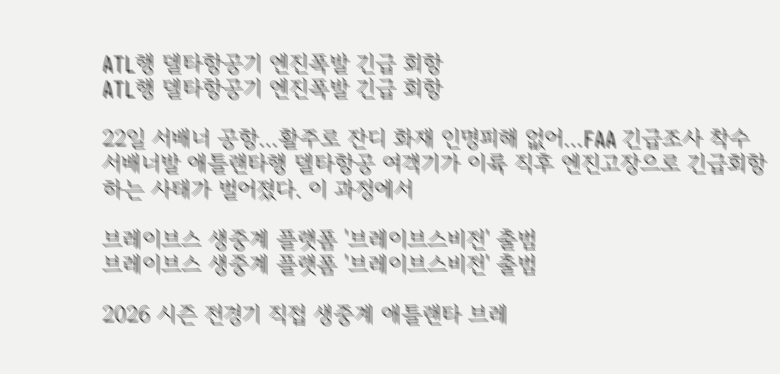ATL행 델타항공기 엔진폭발 긴급 회항
ATL행 델타항공기 엔진폭발 긴급 회항

22일 서배너 공항…활주로 잔디 화재 인명피해 없어…FAA 긴급조사 착수  서배너발 애틀랜타행 델타항공 여객기가 이륙 직후 엔진고장으로 긴급회항하는 사태가 벌어졌다. 이 과정에서

브레이브스 생중계 플랫폼 '브레이브스비전' 출범
브레이브스 생중계 플랫폼 '브레이브스비전' 출범

2026 시즌 전경기 직접 생중계 애틀랜타 브레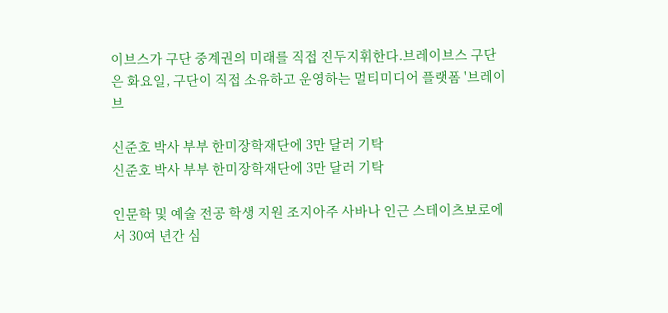이브스가 구단 중계권의 미래를 직접 진두지휘한다.브레이브스 구단은 화요일, 구단이 직접 소유하고 운영하는 멀티미디어 플랫폼 '브레이브

신준호 박사 부부 한미장학재단에 3만 달러 기탁
신준호 박사 부부 한미장학재단에 3만 달러 기탁

인문학 및 예술 전공 학생 지원 조지아주 사바나 인근 스테이츠보로에서 30여 년간 심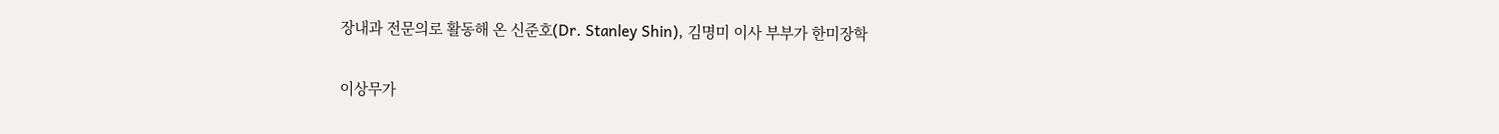장내과 전문의로 활동해 온 신준호(Dr. Stanley Shin), 김명미 이사 부부가 한미장학

이상무가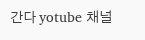간다 yotube 채널